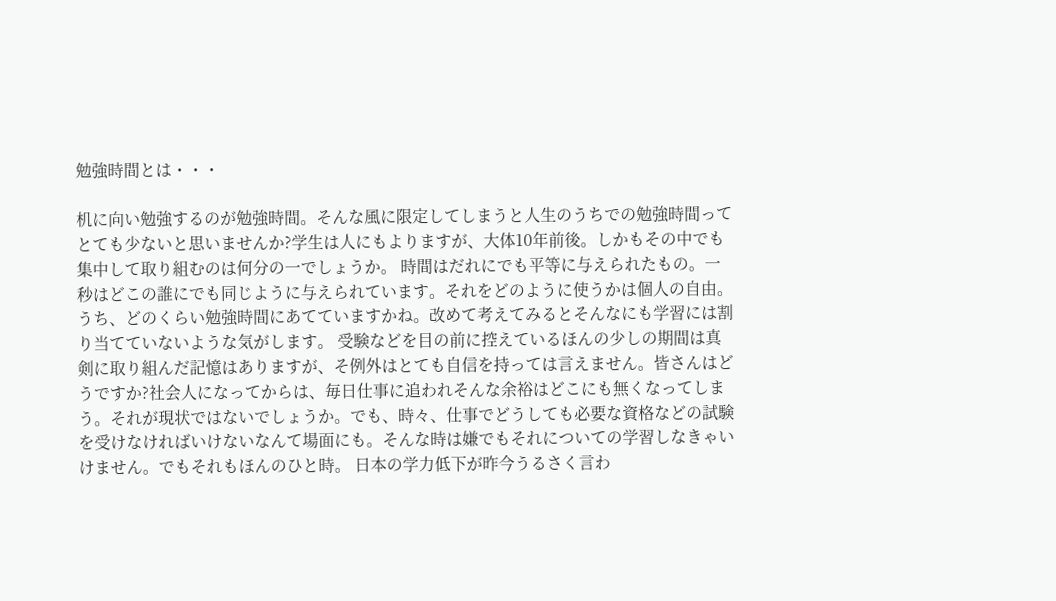勉強時間とは・・・

机に向い勉強するのが勉強時間。そんな風に限定してしまうと人生のうちでの勉強時間ってとても少ないと思いませんか?学生は人にもよりますが、大体10年前後。しかもその中でも集中して取り組むのは何分の一でしょうか。 時間はだれにでも平等に与えられたもの。一秒はどこの誰にでも同じように与えられています。それをどのように使うかは個人の自由。うち、どのくらい勉強時間にあてていますかね。改めて考えてみるとそんなにも学習には割り当てていないような気がします。 受験などを目の前に控えているほんの少しの期間は真剣に取り組んだ記憶はありますが、そ例外はとても自信を持っては言えません。皆さんはどうですか?社会人になってからは、毎日仕事に追われそんな余裕はどこにも無くなってしまう。それが現状ではないでしょうか。でも、時々、仕事でどうしても必要な資格などの試験を受けなければいけないなんて場面にも。そんな時は嫌でもそれについての学習しなきゃいけません。でもそれもほんのひと時。 日本の学力低下が昨今うるさく言わ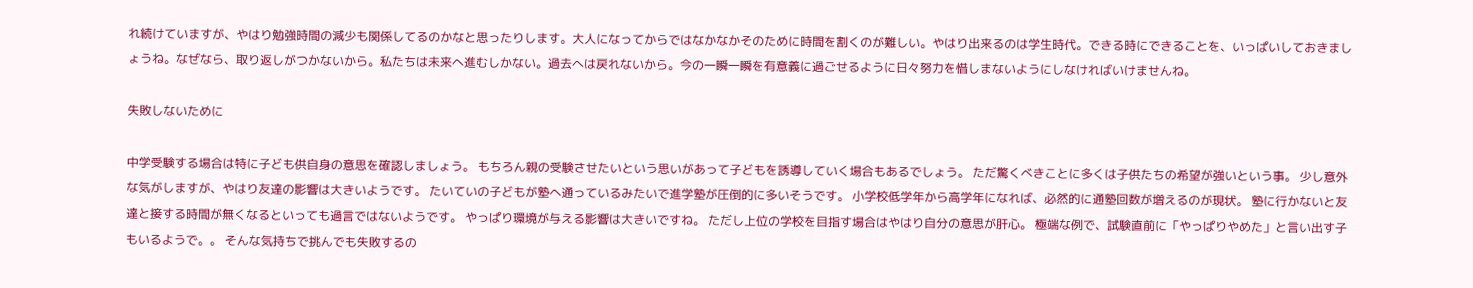れ続けていますが、やはり勉強時間の減少も関係してるのかなと思ったりします。大人になってからではなかなかそのために時間を割くのが難しい。やはり出来るのは学生時代。できる時にできることを、いっぱいしておきましょうね。なぜなら、取り返しがつかないから。私たちは未来へ進むしかない。過去へは戻れないから。今の一瞬一瞬を有意義に過ごせるように日々努力を惜しまないようにしなければいけませんね。

失敗しないために

中学受験する場合は特に子ども供自身の意思を確認しましょう。 もちろん親の受験させたいという思いがあって子どもを誘導していく場合もあるでしょう。 ただ驚くべきことに多くは子供たちの希望が強いという事。 少し意外な気がしますが、やはり友達の影響は大きいようです。 たいていの子どもが塾へ通っているみたいで進学塾が圧倒的に多いそうです。 小学校低学年から高学年になれば、必然的に通塾回数が増えるのが現状。 塾に行かないと友達と接する時間が無くなるといっても過言ではないようです。 やっぱり環境が与える影響は大きいですね。 ただし上位の学校を目指す場合はやはり自分の意思が肝心。 極端な例で、試験直前に「やっぱりやめた」と言い出す子もいるようで。。 そんな気持ちで挑んでも失敗するの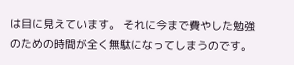は目に見えています。 それに今まで費やした勉強のための時間が全く無駄になってしまうのです。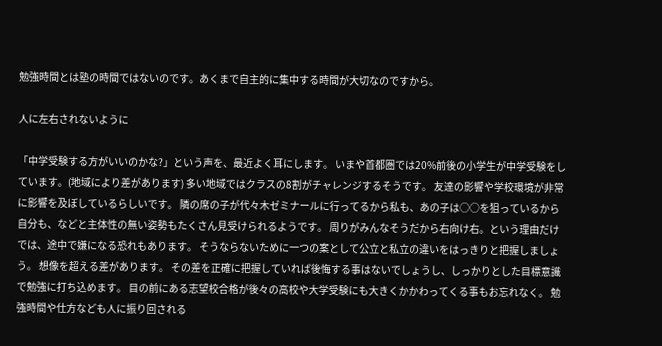勉強時間とは塾の時間ではないのです。あくまで自主的に集中する時間が大切なのですから。

人に左右されないように

「中学受験する方がいいのかな?」という声を、最近よく耳にします。 いまや首都圏では20%前後の小学生が中学受験をしています。(地域により差があります) 多い地域ではクラスの8割がチャレンジするそうです。 友達の影響や学校環境が非常に影響を及ぼしているらしいです。 隣の席の子が代々木ゼミナールに行ってるから私も、あの子は○○を狙っているから自分も、などと主体性の無い姿勢もたくさん見受けられるようです。 周りがみんなそうだから右向け右。という理由だけでは、途中で嫌になる恐れもあります。 そうならないために一つの案として公立と私立の違いをはっきりと把握しましょう。 想像を超える差があります。 その差を正確に把握していれば後悔する事はないでしょうし、しっかりとした目標意識で勉強に打ち込めます。 目の前にある志望校合格が後々の高校や大学受験にも大きくかかわってくる事もお忘れなく。 勉強時間や仕方なども人に振り回される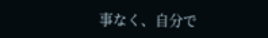事なく、自分で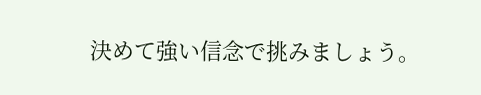決めて強い信念で挑みましょう。